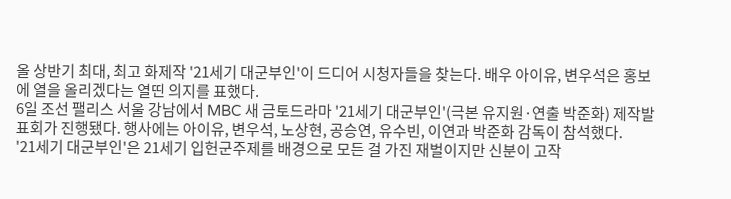올 상반기 최대, 최고 화제작 '21세기 대군부인'이 드디어 시청자들을 찾는다. 배우 아이유, 변우석은 홍보에 열을 올리겠다는 열띤 의지를 표했다.
6일 조선 팰리스 서울 강남에서 MBC 새 금토드라마 '21세기 대군부인'(극본 유지원·연출 박준화) 제작발표회가 진행됐다. 행사에는 아이유, 변우석, 노상현, 공승연, 유수빈, 이연과 박준화 감독이 참석했다.
'21세기 대군부인'은 21세기 입헌군주제를 배경으로 모든 걸 가진 재벌이지만 신분이 고작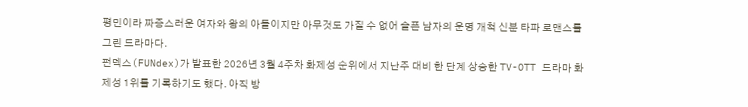평민이라 짜증스러운 여자와 왕의 아들이지만 아무것도 가질 수 없어 슬픈 남자의 운명 개척 신분 타파 로맨스를 그린 드라마다.
펀덱스(FUNdex)가 발표한 2026년 3월 4주차 화제성 순위에서 지난주 대비 한 단계 상승한 TV-OTT 드라마 화제성 1위를 기록하기도 했다. 아직 방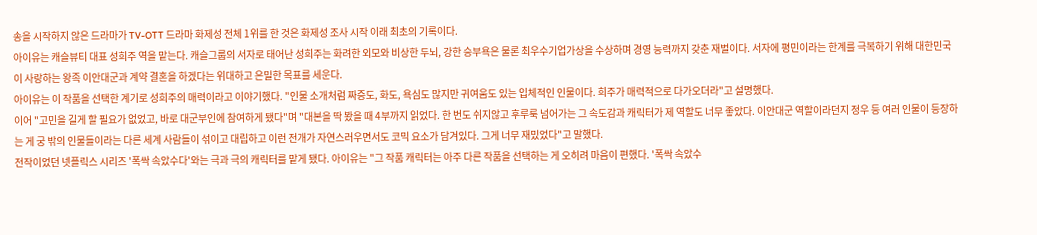송을 시작하지 않은 드라마가 TV-OTT 드라마 화제성 전체 1위를 한 것은 화제성 조사 시작 이래 최초의 기록이다.
아이유는 캐슬뷰티 대표 성희주 역을 맡는다. 캐슬그룹의 서자로 태어난 성희주는 화려한 외모와 비상한 두뇌, 강한 승부욕은 물론 최우수기업가상을 수상하며 경영 능력까지 갖춘 재벌이다. 서자에 평민이라는 한계를 극복하기 위해 대한민국이 사랑하는 왕족 이안대군과 계약 결혼을 하겠다는 위대하고 은밀한 목표를 세운다.
아이유는 이 작품을 선택한 계기로 성희주의 매력이라고 이야기했다. "인물 소개처럼 짜증도, 화도, 욕심도 많지만 귀여움도 있는 입체적인 인물이다. 희주가 매력적으로 다가오더라"고 설명했다.
이어 "고민을 길게 할 필요가 없었고, 바로 대군부인에 참여하게 됐다"며 "대본을 딱 봤을 때 4부까지 읽었다. 한 번도 쉬지않고 후루룩 넘어가는 그 속도감과 캐릭터가 제 역할도 너무 좋았다. 이안대군 역할이라던지 정우 등 여러 인물이 등장하는 게 궁 밖의 인물들이라는 다른 세계 사람들이 섞이고 대립하고 이런 전개가 자연스러우면서도 코믹 요소가 담겨있다. 그게 너무 재밌었다"고 말했다.
전작이었던 넷플릭스 시리즈 '폭싹 속았수다'와는 극과 극의 캐릭터를 맡게 됐다. 아이유는 "그 작품 캐릭터는 아주 다른 작품을 선택하는 게 오히려 마음이 편했다. '폭싹 속았수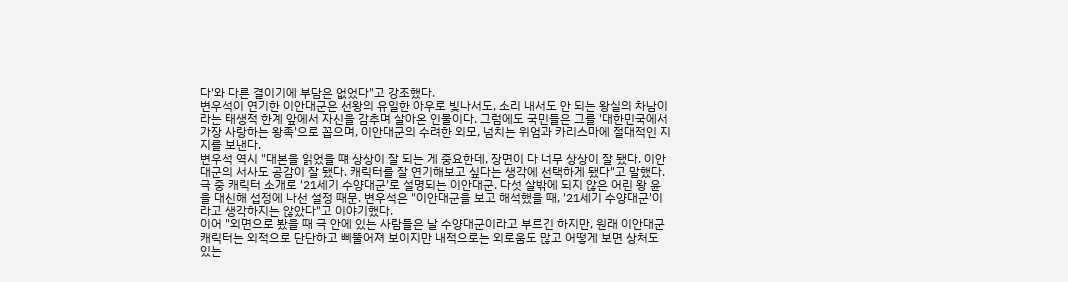다'와 다른 결이기에 부담은 없었다"고 강조했다.
변우석이 연기한 이안대군은 선왕의 유일한 아우로 빛나서도, 소리 내서도 안 되는 왕실의 차남이라는 태생적 한계 앞에서 자신을 감추며 살아온 인물이다. 그럼에도 국민들은 그를 '대한민국에서 가장 사랑하는 왕족'으로 꼽으며, 이안대군의 수려한 외모, 넘치는 위엄과 카리스마에 절대적인 지지를 보낸다.
변우석 역시 "대본을 읽었을 떄 상상이 잘 되는 게 중요한데, 장면이 다 너무 상상이 잘 됐다. 이안대군의 서사도 공감이 잘 됐다. 캐릭터를 잘 연기해보고 싶다는 생각에 선택하게 됐다"고 말했다.
극 중 캐릭터 소개로 '21세기 수양대군'로 설명되는 이안대군. 다섯 살밖에 되지 않은 어린 왕 윤을 대신해 섭정에 나선 설정 때문. 변우석은 "이안대군을 보고 해석했을 때, '21세기 수양대군'이라고 생각하지는 않았다"고 이야기했다.
이어 "외면으로 봤을 때 극 안에 있는 사람들은 날 수양대군이라고 부르긴 하지만, 원래 이안대군 캐릭터는 외적으로 단단하고 삐뚤어져 보이지만 내적으로는 외로움도 많고 어떻게 보면 상처도 있는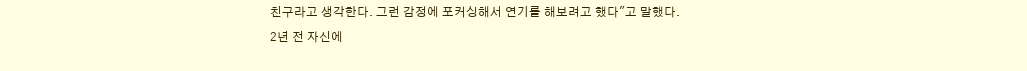친구라고 생각한다. 그런 감정에 포커싱해서 연기를 해보려고 했다"고 말했다.
2년 전 자신에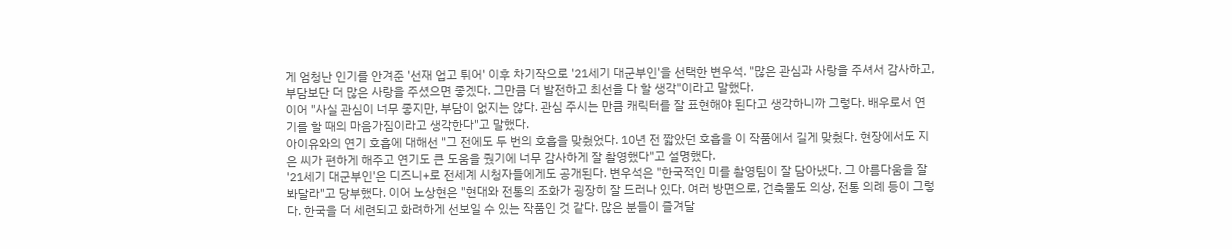게 엄청난 인기를 안겨준 '선재 업고 튀어' 이후 차기작으로 '21세기 대군부인'을 선택한 변우석. "많은 관심과 사랑을 주셔서 감사하고, 부담보단 더 많은 사랑을 주셨으면 좋겠다. 그만큼 더 발전하고 최선을 다 할 생각"이라고 말했다.
이어 "사실 관심이 너무 좋지만, 부담이 없지는 않다. 관심 주시는 만큼 캐릭터를 잘 표현해야 된다고 생각하니까 그렇다. 배우로서 연기를 할 때의 마음가짐이라고 생각한다"고 말했다.
아이유와의 연기 호흡에 대해선 "그 전에도 두 번의 호흡을 맞췄었다. 10년 전 짧았던 호흡을 이 작품에서 길게 맞췄다. 현장에서도 지은 씨가 편하게 해주고 연기도 큰 도움을 줬기에 너무 감사하게 잘 촬영했다"고 설명했다.
'21세기 대군부인'은 디즈니+로 전세계 시청자들에게도 공개된다. 변우석은 "한국적인 미를 촬영팀이 잘 담아냈다. 그 아름다움을 잘 봐달라"고 당부했다. 이어 노상현은 "현대와 전통의 조화가 굉장히 잘 드러나 있다. 여러 방면으로, 건축물도 의상, 전통 의례 등이 그렇다. 한국을 더 세련되고 화려하게 선보일 수 있는 작품인 것 같다. 많은 분들이 즐겨달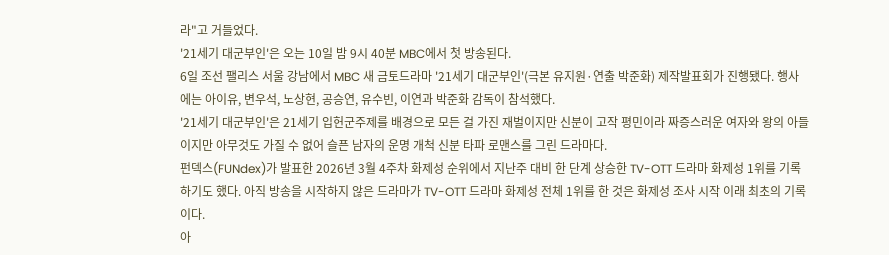라"고 거들었다.
'21세기 대군부인'은 오는 10일 밤 9시 40분 MBC에서 첫 방송된다.
6일 조선 팰리스 서울 강남에서 MBC 새 금토드라마 '21세기 대군부인'(극본 유지원·연출 박준화) 제작발표회가 진행됐다. 행사에는 아이유, 변우석, 노상현, 공승연, 유수빈, 이연과 박준화 감독이 참석했다.
'21세기 대군부인'은 21세기 입헌군주제를 배경으로 모든 걸 가진 재벌이지만 신분이 고작 평민이라 짜증스러운 여자와 왕의 아들이지만 아무것도 가질 수 없어 슬픈 남자의 운명 개척 신분 타파 로맨스를 그린 드라마다.
펀덱스(FUNdex)가 발표한 2026년 3월 4주차 화제성 순위에서 지난주 대비 한 단계 상승한 TV-OTT 드라마 화제성 1위를 기록하기도 했다. 아직 방송을 시작하지 않은 드라마가 TV-OTT 드라마 화제성 전체 1위를 한 것은 화제성 조사 시작 이래 최초의 기록이다.
아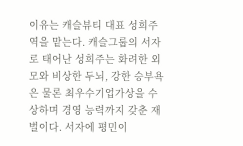이유는 캐슬뷰티 대표 성희주 역을 맡는다. 캐슬그룹의 서자로 태어난 성희주는 화려한 외모와 비상한 두뇌, 강한 승부욕은 물론 최우수기업가상을 수상하며 경영 능력까지 갖춘 재벌이다. 서자에 평민이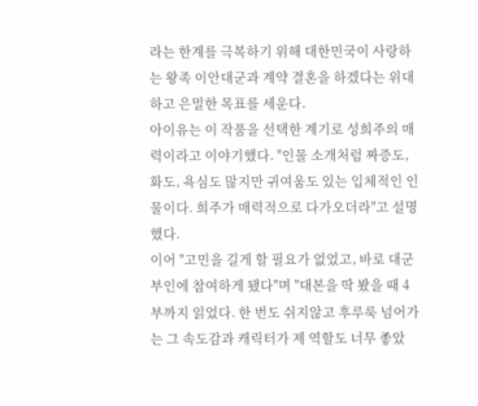라는 한계를 극복하기 위해 대한민국이 사랑하는 왕족 이안대군과 계약 결혼을 하겠다는 위대하고 은밀한 목표를 세운다.
아이유는 이 작품을 선택한 계기로 성희주의 매력이라고 이야기했다. "인물 소개처럼 짜증도, 화도, 욕심도 많지만 귀여움도 있는 입체적인 인물이다. 희주가 매력적으로 다가오더라"고 설명했다.
이어 "고민을 길게 할 필요가 없었고, 바로 대군부인에 참여하게 됐다"며 "대본을 딱 봤을 때 4부까지 읽었다. 한 번도 쉬지않고 후루룩 넘어가는 그 속도감과 캐릭터가 제 역할도 너무 좋았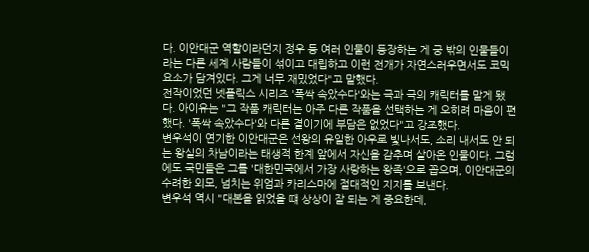다. 이안대군 역할이라던지 정우 등 여러 인물이 등장하는 게 궁 밖의 인물들이라는 다른 세계 사람들이 섞이고 대립하고 이런 전개가 자연스러우면서도 코믹 요소가 담겨있다. 그게 너무 재밌었다"고 말했다.
전작이었던 넷플릭스 시리즈 '폭싹 속았수다'와는 극과 극의 캐릭터를 맡게 됐다. 아이유는 "그 작품 캐릭터는 아주 다른 작품을 선택하는 게 오히려 마음이 편했다. '폭싹 속았수다'와 다른 결이기에 부담은 없었다"고 강조했다.
변우석이 연기한 이안대군은 선왕의 유일한 아우로 빛나서도, 소리 내서도 안 되는 왕실의 차남이라는 태생적 한계 앞에서 자신을 감추며 살아온 인물이다. 그럼에도 국민들은 그를 '대한민국에서 가장 사랑하는 왕족'으로 꼽으며, 이안대군의 수려한 외모, 넘치는 위엄과 카리스마에 절대적인 지지를 보낸다.
변우석 역시 "대본을 읽었을 떄 상상이 잘 되는 게 중요한데,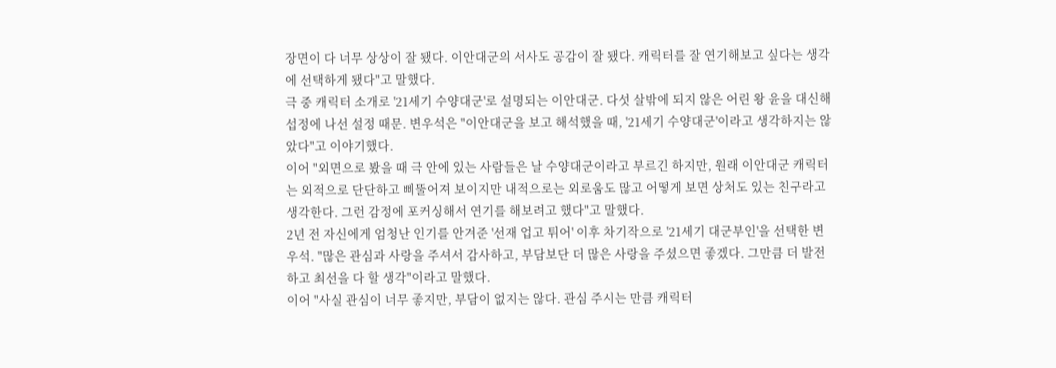장면이 다 너무 상상이 잘 됐다. 이안대군의 서사도 공감이 잘 됐다. 캐릭터를 잘 연기해보고 싶다는 생각에 선택하게 됐다"고 말했다.
극 중 캐릭터 소개로 '21세기 수양대군'로 설명되는 이안대군. 다섯 살밖에 되지 않은 어린 왕 윤을 대신해 섭정에 나선 설정 때문. 변우석은 "이안대군을 보고 해석했을 때, '21세기 수양대군'이라고 생각하지는 않았다"고 이야기했다.
이어 "외면으로 봤을 때 극 안에 있는 사람들은 날 수양대군이라고 부르긴 하지만, 원래 이안대군 캐릭터는 외적으로 단단하고 삐뚤어져 보이지만 내적으로는 외로움도 많고 어떻게 보면 상처도 있는 친구라고 생각한다. 그런 감정에 포커싱해서 연기를 해보려고 했다"고 말했다.
2년 전 자신에게 엄청난 인기를 안겨준 '선재 업고 튀어' 이후 차기작으로 '21세기 대군부인'을 선택한 변우석. "많은 관심과 사랑을 주셔서 감사하고, 부담보단 더 많은 사랑을 주셨으면 좋겠다. 그만큼 더 발전하고 최선을 다 할 생각"이라고 말했다.
이어 "사실 관심이 너무 좋지만, 부담이 없지는 않다. 관심 주시는 만큼 캐릭터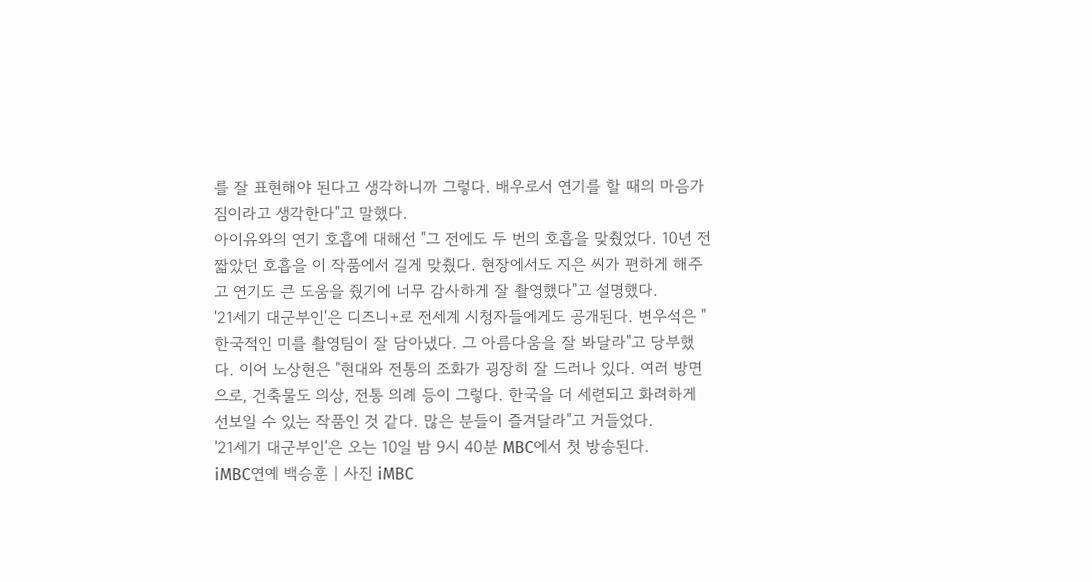를 잘 표현해야 된다고 생각하니까 그렇다. 배우로서 연기를 할 때의 마음가짐이라고 생각한다"고 말했다.
아이유와의 연기 호흡에 대해선 "그 전에도 두 번의 호흡을 맞췄었다. 10년 전 짧았던 호흡을 이 작품에서 길게 맞췄다. 현장에서도 지은 씨가 편하게 해주고 연기도 큰 도움을 줬기에 너무 감사하게 잘 촬영했다"고 설명했다.
'21세기 대군부인'은 디즈니+로 전세계 시청자들에게도 공개된다. 변우석은 "한국적인 미를 촬영팀이 잘 담아냈다. 그 아름다움을 잘 봐달라"고 당부했다. 이어 노상현은 "현대와 전통의 조화가 굉장히 잘 드러나 있다. 여러 방면으로, 건축물도 의상, 전통 의례 등이 그렇다. 한국을 더 세련되고 화려하게 선보일 수 있는 작품인 것 같다. 많은 분들이 즐겨달라"고 거들었다.
'21세기 대군부인'은 오는 10일 밤 9시 40분 MBC에서 첫 방송된다.
iMBC연예 백승훈 | 사진 iMBC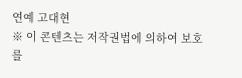연예 고대현
※ 이 콘텐츠는 저작권법에 의하여 보호를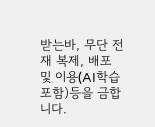받는바, 무단 전재 복제, 배포 및 이용(AI학습 포함)등을 금합니다.